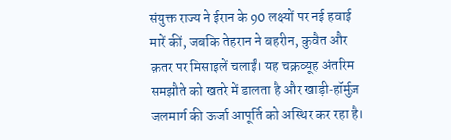संयुक्त राज्य ने ईरान के 90 लक्ष्यों पर नई हवाई मारें कीं, जबकि तेहरान ने बहरीन, कुवैत और क़तर पर मिसाइलें चलाईं। यह चक्रव्यूह अंतरिम समझौते को खतरे में डालता है और खाड़ी‑हॉर्मुज़ जलमार्ग की ऊर्जा आपूर्ति को अस्थिर कर रहा है।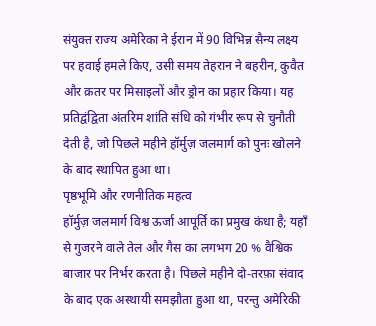संयुक्त राज्य अमेरिका ने ईरान में 90 विभिन्न सैन्य लक्ष्य पर हवाई हमले किए, उसी समय तेहरान ने बहरीन, कुवैत और क़तर पर मिसाइलों और ड्रोन का प्रहार किया। यह प्रतिद्वंद्विता अंतरिम शांति संधि को गंभीर रूप से चुनौती देती है, जो पिछले महीने हॉर्मुज़ जलमार्ग को पुनः खोलने के बाद स्थापित हुआ था।
पृष्ठभूमि और रणनीतिक महत्व
हॉर्मुज़ जलमार्ग विश्व ऊर्जा आपूर्ति का प्रमुख कंधा है; यहाँ से गुजरने वाले तेल और गैस का लगभग 20 % वैश्विक बाजार पर निर्भर करता है। पिछले महीने दो‑तरफ़ा संवाद के बाद एक अस्थायी समझौता हुआ था, परन्तु अमेरिकी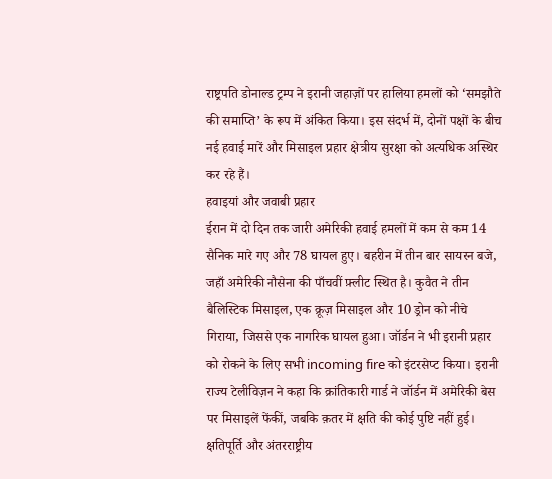राष्ट्रपति डोनाल्ड ट्रम्प ने इरानी जहाज़ों पर हालिया हमलों को ‘समझौते की समाप्ति’ के रूप में अंकित किया। इस संदर्भ में, दोनों पक्षों के बीच नई हवाई मारें और मिसाइल प्रहार क्षेत्रीय सुरक्षा को अत्यधिक अस्थिर कर रहे हैं।
हवाइयां और जवाबी प्रहार
ईरान में दो दिन तक जारी अमेरिकी हवाई हमलों में कम से कम 14 सैनिक मारे गए और 78 घायल हुए। बहरीन में तीन बार सायरन बजे, जहाँ अमेरिकी नौसेना की पाँचवीं फ़्लीट स्थित है। कुवैत ने तीन बैलिस्टिक मिसाइल, एक क्रूज़ मिसाइल और 10 ड्रोन को नीचे गिराया, जिससे एक नागरिक घायल हुआ। जॉर्डन ने भी इरानी प्रहार को रोकने के लिए सभी incoming fire को इंटरसेप्ट किया। इरानी राज्य टेलीविज़न ने कहा कि क्रांतिकारी गार्ड ने जॉर्डन में अमेरिकी बेस पर मिसाइलें फेंकीं, जबकि क़तर में क्षति की कोई पुष्टि नहीं हुई।
क्षतिपूर्ति और अंतरराष्ट्रीय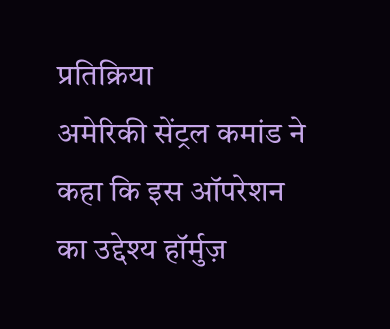प्रतिक्रिया
अमेरिकी सेंट्रल कमांड ने कहा कि इस ऑपरेशन का उद्देश्य हॉर्मुज़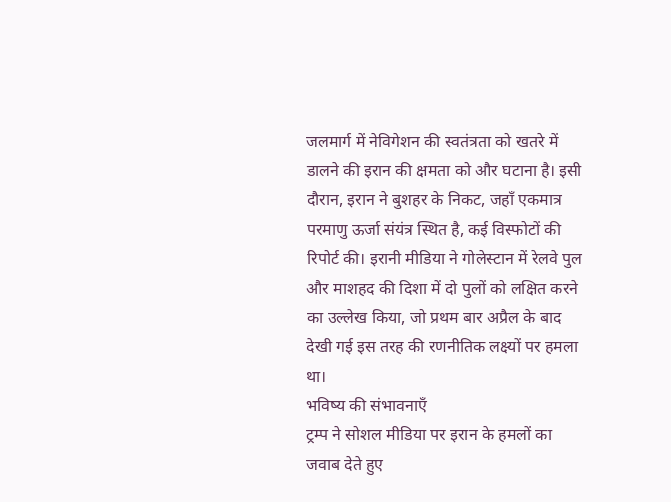जलमार्ग में नेविगेशन की स्वतंत्रता को खतरे में डालने की इरान की क्षमता को और घटाना है। इसी दौरान, इरान ने बुशहर के निकट, जहाँ एकमात्र परमाणु ऊर्जा संयंत्र स्थित है, कई विस्फोटों की रिपोर्ट की। इरानी मीडिया ने गोलेस्टान में रेलवे पुल और माशहद की दिशा में दो पुलों को लक्षित करने का उल्लेख किया, जो प्रथम बार अप्रैल के बाद देखी गई इस तरह की रणनीतिक लक्ष्यों पर हमला था।
भविष्य की संभावनाएँ
ट्रम्प ने सोशल मीडिया पर इरान के हमलों का जवाब देते हुए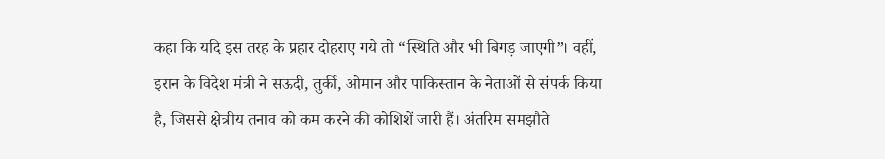कहा कि यदि इस तरह के प्रहार दोहराए गये तो “स्थिति और भी बिगड़ जाएगी”। वहीं, इरान के विदेश मंत्री ने सऊदी, तुर्की, ओमान और पाकिस्तान के नेताओं से संपर्क किया है, जिससे क्षेत्रीय तनाव को कम करने की कोशिशें जारी हैं। अंतरिम समझौते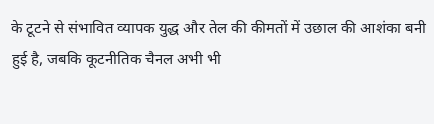के टूटने से संभावित व्यापक युद्ध और तेल की कीमतों में उछाल की आशंका बनी हुई है, जबकि कूटनीतिक चैनल अभी भी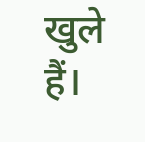खुले हैं।